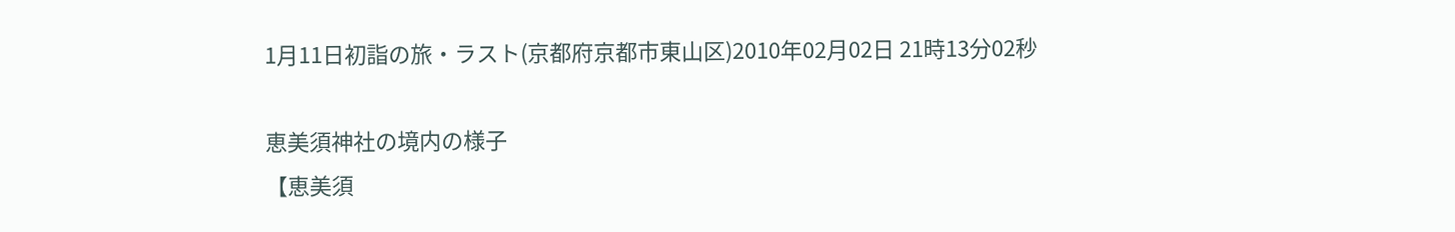1月11日初詣の旅・ラスト(京都府京都市東山区)2010年02月02日 21時13分02秒

恵美須神社の境内の様子
【恵美須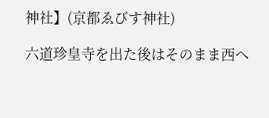神社】(京都ゑびす神社)

六道珍皇寺を出た後はそのまま西へ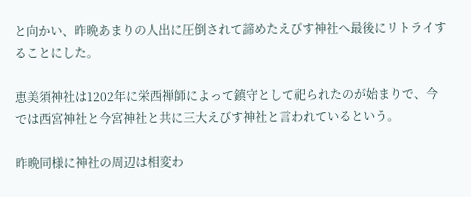と向かい、昨晩あまりの人出に圧倒されて諦めたえびす神社へ最後にリトライすることにした。

恵美須神社は1202年に栄西禅師によって鎮守として祀られたのが始まりで、今では西宮神社と今宮神社と共に三大えびす神社と言われているという。

昨晩同様に神社の周辺は相変わ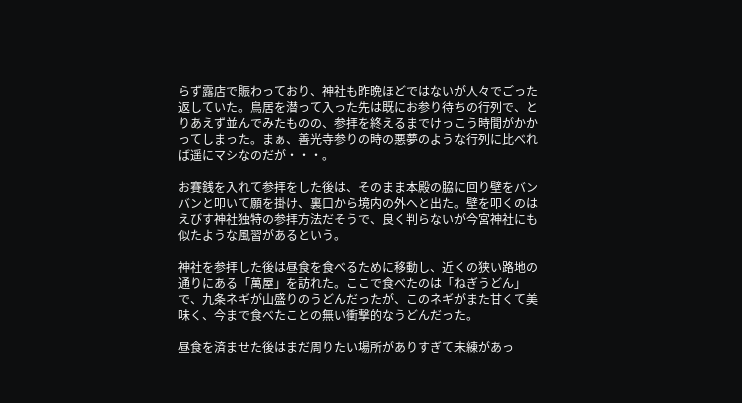らず露店で賑わっており、神社も昨晩ほどではないが人々でごった返していた。鳥居を潜って入った先は既にお参り待ちの行列で、とりあえず並んでみたものの、参拝を終えるまでけっこう時間がかかってしまった。まぁ、善光寺参りの時の悪夢のような行列に比べれば遥にマシなのだが・・・。

お賽銭を入れて参拝をした後は、そのまま本殿の脇に回り壁をバンバンと叩いて願を掛け、裏口から境内の外へと出た。壁を叩くのはえびす神社独特の参拝方法だそうで、良く判らないが今宮神社にも似たような風習があるという。

神社を参拝した後は昼食を食べるために移動し、近くの狭い路地の通りにある「萬屋」を訪れた。ここで食べたのは「ねぎうどん」で、九条ネギが山盛りのうどんだったが、このネギがまた甘くて美味く、今まで食べたことの無い衝撃的なうどんだった。

昼食を済ませた後はまだ周りたい場所がありすぎて未練があっ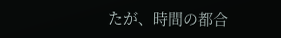たが、時間の都合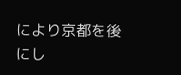により京都を後にし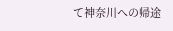て神奈川への帰途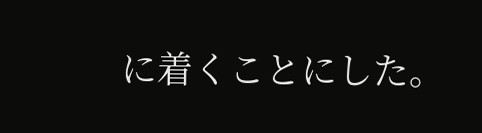に着くことにした。